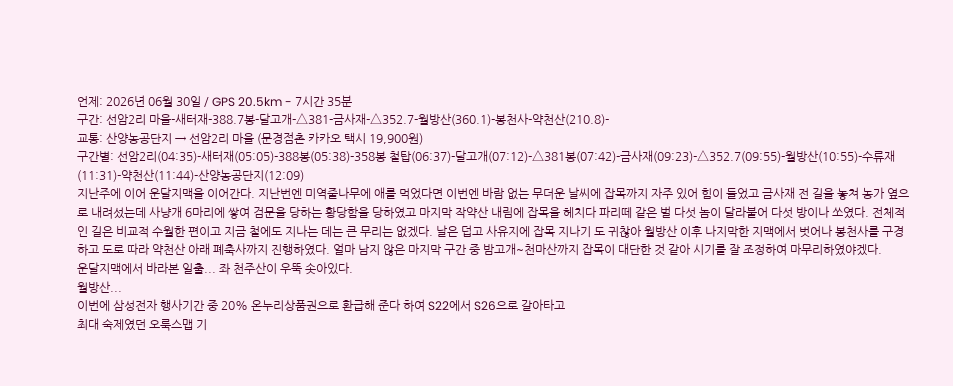언제: 2026년 06월 30일 / GPS 20.5km - 7시간 35분
구간: 선암2리 마을-새터재-388.7봉-달고개-△381-금사재-△352.7-월방산(360.1)-봉천사-약천산(210.8)-
교통: 산양농공단지 → 선암2리 마을 (문경점촌 카카오 택시 19,900원)
구간별: 선암2리(04:35)-새터재(05:05)-388봉(05:38)-358봉 철탑(06:37)-달고개(07:12)-△381봉(07:42)-금사재(09:23)-△352.7(09:55)-월방산(10:55)-수류재(11:31)-약천산(11:44)-산양농공단지(12:09)
지난주에 이어 운달지맥을 이어간다. 지난번엔 미역줄나무에 애를 먹었다면 이번엔 바람 없는 무더운 날씨에 잡목까지 자주 있어 힘이 들었고 금사재 전 길을 놓쳐 농가 옆으로 내려섰는데 사냥개 6마리에 쌓여 검문을 당하는 황당함을 당하였고 마지막 작약산 내림에 잡목을 헤치다 파리떼 같은 벌 다섯 놈이 달라붙어 다섯 방이나 쏘였다. 전체적인 길은 비교적 수월한 편이고 지금 철에도 지나는 데는 큰 무리는 없겠다. 날은 덥고 사유지에 잡목 지나기 도 귀찮아 월방산 이후 나지막한 지맥에서 벗어나 봉천사를 구경하고 도로 따라 약천산 아래 폐축사까지 진행하였다. 얼마 남지 않은 마지막 구간 중 밤고개~천마산까지 잡목이 대단한 것 같아 시기를 잘 조정하여 마무리하였야겠다.
운달지맥에서 바라본 일출... 좌 천주산이 우뚝 솟아있다.
월방산...
이번에 삼성전자 행사기간 중 20% 온누리상품권으로 환급해 준다 하여 S22에서 S26으로 갈아타고
최대 숙제였던 오룩스맵 기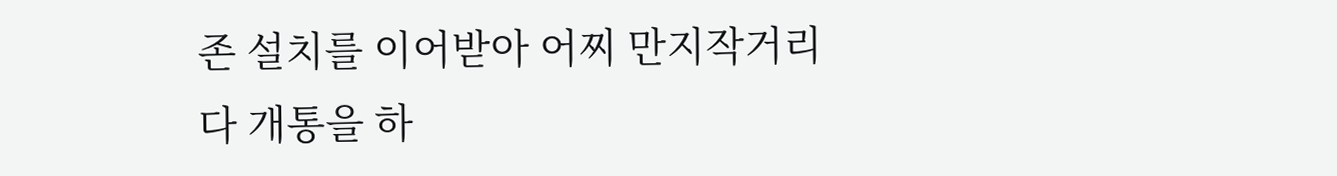존 설치를 이어받아 어찌 만지작거리다 개통을 하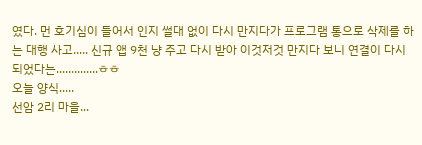였다. 먼 호기심이 들어서 인지 썰대 없이 다시 만지다가 프로그램 통으로 삭제를 하는 대행 사고..... 신규 앱 9천 냥 주고 다시 받아 이것저것 만지다 보니 연결이 다시 되었다는..............ㅎㅎ
오늘 양식.....
선암 2리 마을...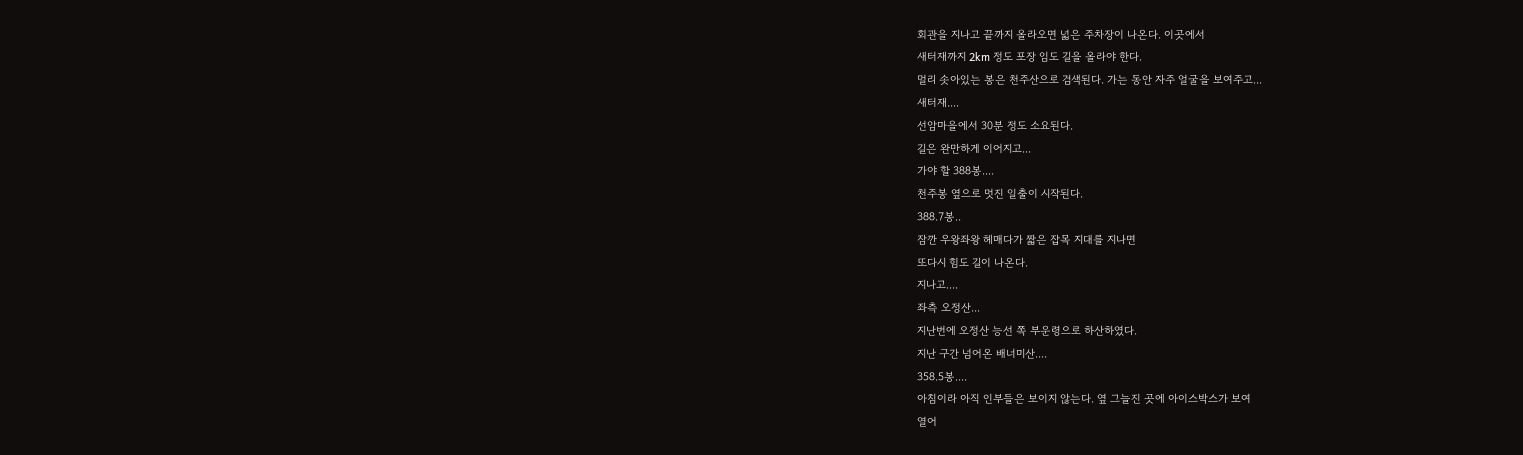회관을 지나고 끝까지 올라오면 넓은 주차장이 나온다. 이곳에서
새터재까지 2km 정도 포장 임도 길을 올라야 한다.
멀리 솟아있는 봉은 천주산으로 검색된다. 가는 동안 자주 얼굴을 보여주고...
새터재....
선암마을에서 30분 정도 소요된다.
길은 완만하게 이어지고...
가야 할 388봉....
천주봉 옆으로 멋진 일출이 시작된다.
388.7봉..
잠깐 우왕좌왕 헤매다가 짧은 잡목 지대를 지나면
또다시 힘도 길이 나온다.
지나고....
좌측 오정산...
지난번에 오정산 능선 쪽 부운령으로 하산하였다.
지난 구간 넘어온 배너미산....
358.5봉....
아침이라 아직 인부들은 보이지 않는다. 옆 그늘진 곳에 아이스박스가 보여
열어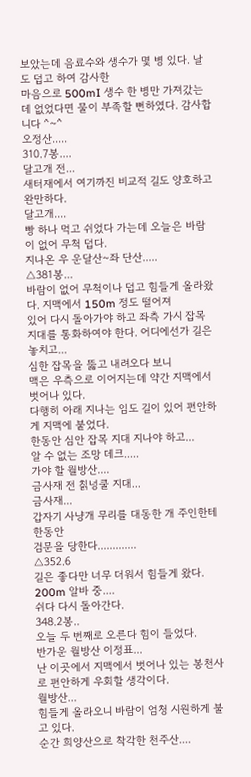보았는데 음료수와 생수가 몇 병 있다. 날도 덥고 하여 감사한
마음으로 500mI 생수 한 병만 가져갔는데 없었다면 물이 부족할 뻔하였다. 감사합니다 ^~^
오정산.....
310.7봉....
달고개 전...
새터재에서 여기까진 비교적 길도 양호하고 완만하다.
달고개....
빵 하나 먹고 쉬었다 가는데 오늘은 바람이 없어 무척 덥다.
지나온 우 운달산~좌 단산.....
△381봉...
바람이 없어 무척이나 덥고 힘들게 올라왔다. 지맥에서 150m 정도 떨어져
있어 다시 돌아가야 하고 좌측 가시 잡목 지대를 통화하여야 한다. 어디에선가 길은 놓치고...
심한 잡목을 뚫고 내려오다 보니
맥은 우측으로 이어지는데 약간 지맥에서 벗어나 있다.
다행히 아래 지나는 임도 길이 있어 편안하게 지맥에 붙었다.
한동안 심안 잡목 지대 지나야 하고...
알 수 없는 조망 데크.....
가야 할 월방산....
금사재 전 칡넝쿨 지대...
금사재...
갑자기 사냥개 무리를 대동한 개 주인한테 한동안
검문을 당한다.............
△352.6
길은 좋다만 너무 더워서 힘들게 왔다.
200m 알바 중....
쉬다 다시 돌아간다.
348.2봉..
오늘 두 번째로 오른다 힘이 들었다.
반가운 월방산 이정표...
난 이곳에서 지맥에서 벗어나 있는 봉천사로 편안하게 우회할 생각이다.
월방산...
힘들게 올라오니 바람이 엄청 시원하게 불고 있다.
순간 희양산으로 착각한 천주산....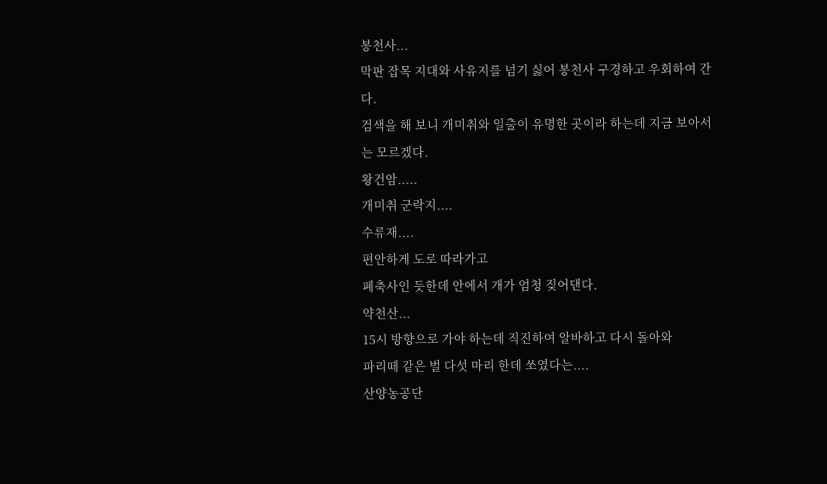봉천사...
막판 잡목 지대와 사유지를 넘기 싫어 봉천사 구경하고 우회하여 간다.
검색을 해 보니 개미취와 일출이 유명한 곳이라 하는데 지금 보아서는 모르겠다.
왕건암.....
개미취 군락지....
수류재....
편안하게 도로 따라가고
폐축사인 듯한데 안에서 개가 엄청 짖어댄다.
약천산...
15시 방향으로 가야 하는데 직진하여 알바하고 다시 돌아와
파리떼 같은 벌 다섯 마리 한데 쏘였다는....
산양농공단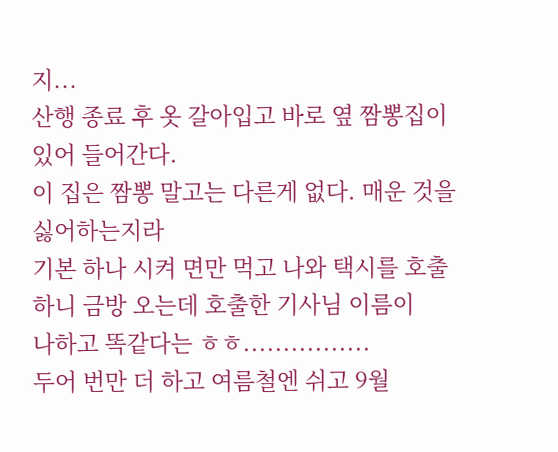지...
산행 종료 후 옷 갈아입고 바로 옆 짬뽕집이 있어 들어간다.
이 집은 짬뽕 말고는 다른게 없다. 매운 것을 싫어하는지라
기본 하나 시켜 면만 먹고 나와 택시를 호출하니 금방 오는데 호출한 기사님 이름이
나하고 똑같다는 ㅎㅎ................
두어 번만 더 하고 여름철엔 쉬고 9월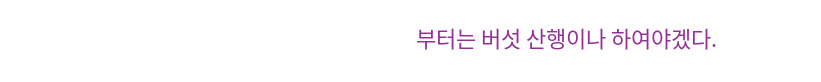부터는 버섯 산행이나 하여야겠다.